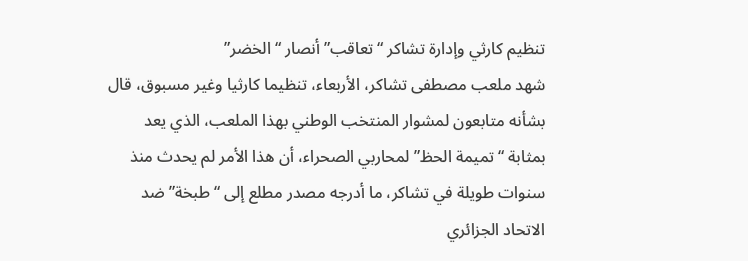تنظيم كارثي وإدارة تشاكر “تعاقب” أنصار “الخضر”
شهد ملعب مصطفى تشاكر، الأربعاء، تنظيما كارثيا وغير مسبوق، قال بشأنه متابعون لمشوار المنتخب الوطني بهذا الملعب، الذي يعد بمثابة “تميمة الحظ” لمحاربي الصحراء، أن هذا الأمر لم يحدث منذ سنوات طويلة في تشاكر، ما أدرجه مصدر مطلع إلى “طبخة” ضد الاتحاد الجزائري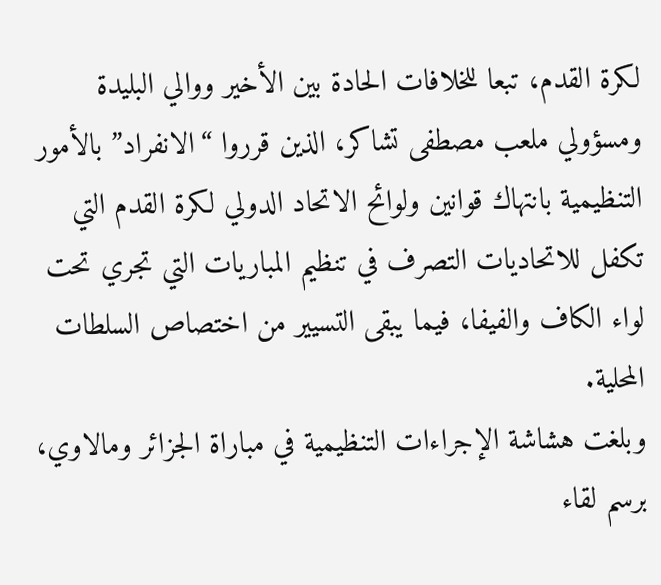لكرة القدم، تبعا للخلافات الحادة بين الأخير ووالي البليدة ومسؤولي ملعب مصطفى تشاكر، الذين قرروا “الانفراد” بالأمور التنظيمية بانتهاك قوانين ولوائح الاتحاد الدولي لكرة القدم التي تكفل للاتحاديات التصرف في تنظيم المباريات التي تجري تحت لواء الكاف والفيفا، فيما يبقى التسيير من اختصاص السلطات المحلية.
وبلغت هشاشة الإجراءات التنظيمية في مباراة الجزائر ومالاوي، برسم لقاء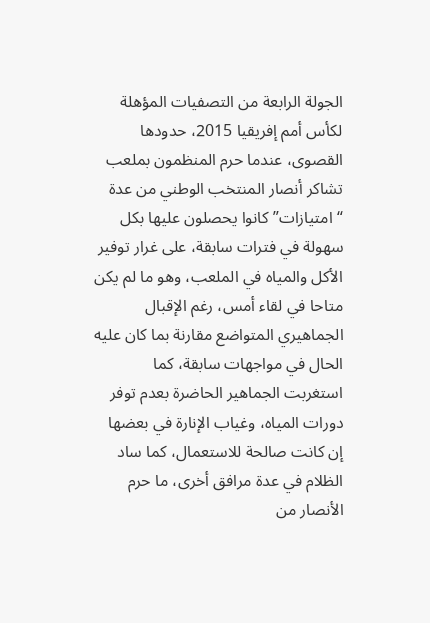الجولة الرابعة من التصفيات المؤهلة لكأس أمم إفريقيا 2015، حدودها القصوى، عندما حرم المنظمون بملعب تشاكر أنصار المنتخب الوطني من عدة “امتيازات” كانوا يحصلون عليها بكل سهولة في فترات سابقة، على غرار توفير الأكل والمياه في الملعب، وهو ما لم يكن متاحا في لقاء أمس، رغم الإقبال الجماهيري المتواضع مقارنة بما كان عليه الحال في مواجهات سابقة، كما استغربت الجماهير الحاضرة بعدم توفر دورات المياه، وغياب الإنارة في بعضها إن كانت صالحة للاستعمال، كما ساد الظلام في عدة مرافق أخرى، ما حرم الأنصار من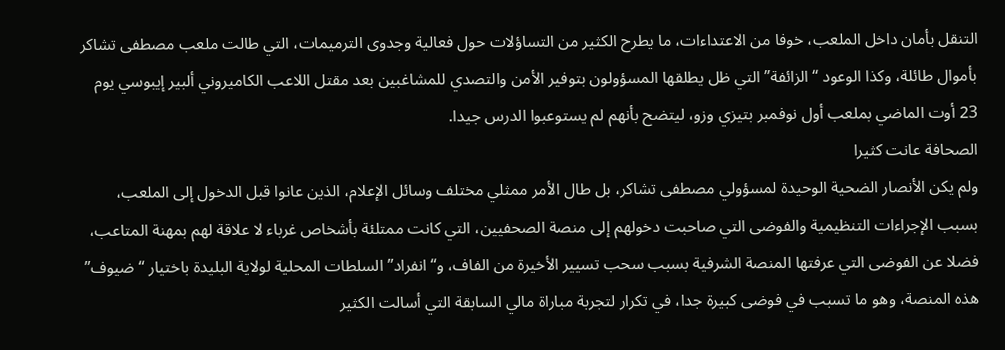التنقل بأمان داخل الملعب، خوفا من الاعتداءات، ما يطرح الكثير من التساؤلات حول فعالية وجدوى الترميمات، التي طالت ملعب مصطفى تشاكر بأموال طائلة، وكذا الوعود “الزائفة” التي ظل يطلقها المسؤولون بتوفير الأمن والتصدي للمشاغبين بعد مقتل اللاعب الكاميروني ألبير إيبوسي يوم 23 أوت الماضي بملعب أول نوفمبر بتيزي وزو، ليتضح بأنهم لم يستوعبوا الدرس جيدا.
الصحافة عانت كثيرا
ولم يكن الأنصار الضحية الوحيدة لمسؤولي مصطفى تشاكر، بل طال الأمر ممثلي مختلف وسائل الإعلام، الذين عانوا قبل الدخول إلى الملعب، بسبب الإجراءات التنظيمية والفوضى التي صاحبت دخولهم إلى منصة الصحفيين، التي كانت ممتلئة بأشخاص غرباء لا علاقة لهم بمهنة المتاعب، فضلا عن الفوضى التي عرفتها المنصة الشرفية بسبب سحب تسيير الأخيرة من الفاف، و“انفراد” السلطات المحلية لولاية البليدة باختيار “ضيوف” هذه المنصة، وهو ما تسبب في فوضى كبيرة جدا، في تكرار لتجربة مباراة مالي السابقة التي أسالت الكثير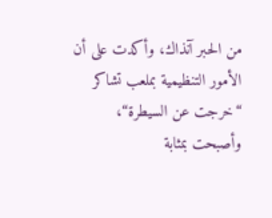من الحبر آنذاك، وأكدت على أن الأمور التنظيمية بملعب تشاكر “خرجت عن السيطرة“، وأصبحت بمثابة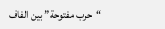“حرب مفتوحة” بين الفاف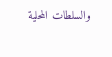والسلطات المحلية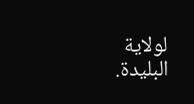لولاية البليدة.